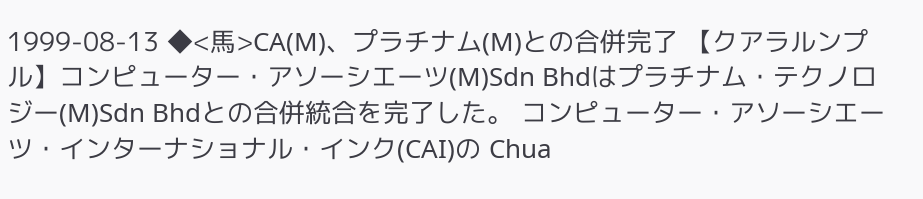1999-08-13 ◆<馬>CA(M)、プラチナム(M)との合併完了 【クアラルンプル】コンピューター・アソーシエーツ(M)Sdn Bhdはプラチナム・テクノロジー(M)Sdn Bhdとの合併統合を完了した。 コンピューター・アソーシエーツ・インターナショナル・インク(CAI)の Chua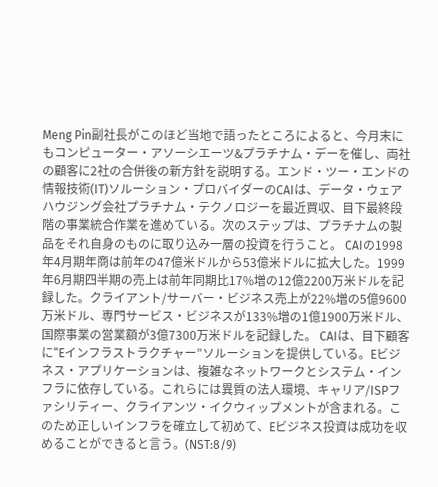Meng Pin副社長がこのほど当地で語ったところによると、今月末にもコンピューター・アソーシエーツ&プラチナム・デーを催し、両社の顧客に2社の合併後の新方針を説明する。エンド・ツー・エンドの情報技術(IT)ソルーション・プロバイダーのCAIは、データ・ウェアハウジング会社プラチナム・テクノロジーを最近買収、目下最終段階の事業統合作業を進めている。次のステップは、プラチナムの製品をそれ自身のものに取り込み一層の投資を行うこと。 CAIの1998年4月期年商は前年の47億米ドルから53億米ドルに拡大した。1999年6月期四半期の売上は前年同期比17%増の12億2200万米ドルを記録した。クライアント/サーバー・ビジネス売上が22%増の5億9600万米ドル、専門サービス・ビジネスが133%増の1億1900万米ドル、国際事業の営業額が3億7300万米ドルを記録した。 CAIは、目下顧客に“Eインフラストラクチャー”ソルーションを提供している。Eビジネス・アプリケーションは、複雑なネットワークとシステム・インフラに依存している。これらには異質の法人環境、キャリア/ISPファシリティー、クライアンツ・イクウィップメントが含まれる。このため正しいインフラを確立して初めて、Eビジネス投資は成功を収めることができると言う。(NST:8/9)